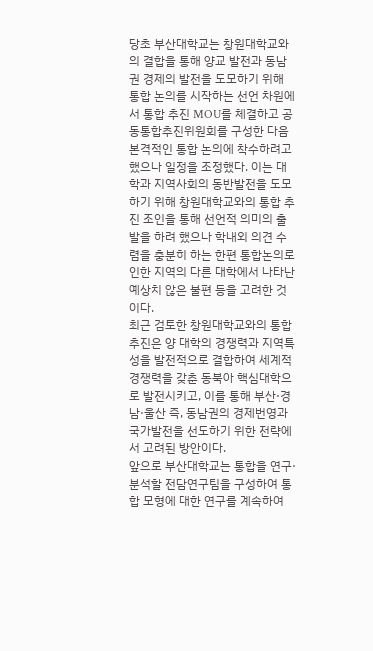당초 부산대학교는 창원대학교와의 결합을 통해 양교 발전과 동남권 경제의 발전을 도모하기 위해 통합 논의를 시작하는 선언 차원에서 통합 추진 MOU를 체결하고 공동통합추진위원회를 구성한 다음 본격적인 통합 논의에 착수하려고 했으나 일정을 조정했다. 이는 대학과 지역사회의 동반발전을 도모하기 위해 창원대학교와의 통합 추진 조인을 통해 선언적 의미의 출발을 하려 했으나 학내외 의견 수렴을 충분히 하는 한편 통합논의로 인한 지역의 다른 대학에서 나타난 예상치 않은 불편 등을 고려한 것이다.
최근 검토한 창원대학교와의 통합 추진은 양 대학의 경쟁력과 지역특성을 발전적으로 결합하여 세계적 경쟁력을 갖춘 동북아 핵심대학으로 발전시키고, 이를 통해 부산·경남·울산 즉, 동남권의 경제번영과 국가발전을 선도하기 위한 전략에서 고려된 방안이다.
앞으로 부산대학교는 통합을 연구·분석할 전담연구팀을 구성하여 통합 모형에 대한 연구를 계속하여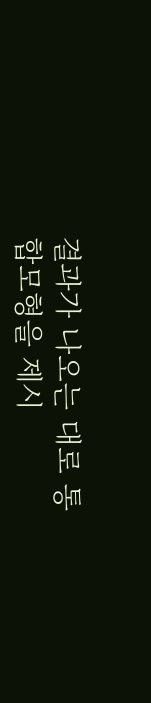결과가 나오는 대로 통합모형을 제시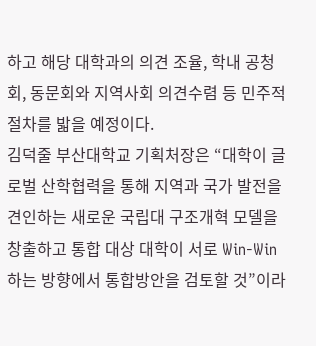하고 해당 대학과의 의견 조율, 학내 공청회, 동문회와 지역사회 의견수렴 등 민주적 절차를 밟을 예정이다.
김덕줄 부산대학교 기획처장은 “대학이 글로벌 산학협력을 통해 지역과 국가 발전을 견인하는 새로운 국립대 구조개혁 모델을 창출하고 통합 대상 대학이 서로 Win-Win하는 방향에서 통합방안을 검토할 것”이라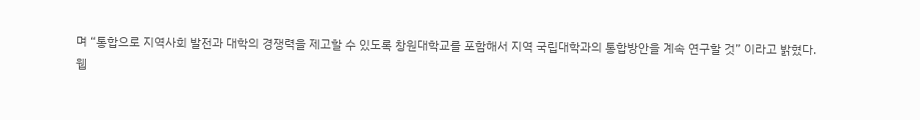며 “통합으로 지역사회 발전과 대학의 경쟁력을 제고할 수 있도록 창원대학교를 포함해서 지역 국립대학과의 통합방안을 계속 연구할 것” 이라고 밝혔다.
웹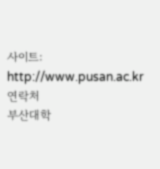사이트: http://www.pusan.ac.kr
연락처
부산대학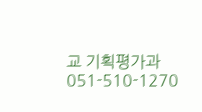교 기획평가과
051-510-1270